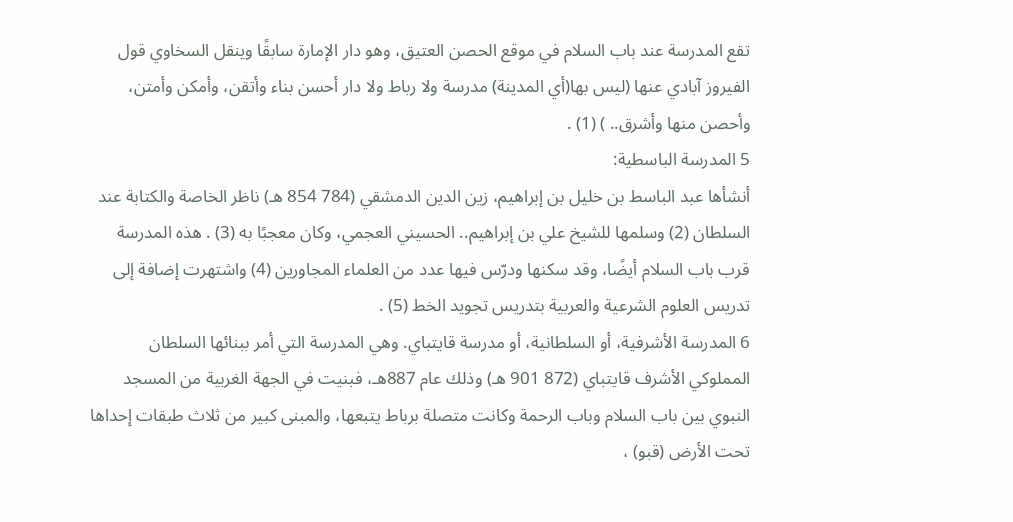تقع المدرسة عند باب السلام في موقع الحصن العتيق، وهو دار الإمارة سابقًا وينقل السخاوي قول الفيروز آبادي عنها (ليس بها(أي المدينة) مدرسة ولا رباط ولا دار أحسن بناء وأتقن، وأمكن وأمتن، وأحصن منها وأشرق.. ) (1) .
5 المدرسة الباسطية:
أنشأها عبد الباسط بن خليل بن إبراهيم، زين الدين الدمشقي (784 854 هـ) ناظر الخاصة والكتابة عند السلطان (2) وسلمها للشيخ علي بن إبراهيم.. الحسيني العجمي، وكان معجبًا به (3) . هذه المدرسة قرب باب السلام أيضًا، وقد سكنها ودرّس فيها عدد من العلماء المجاورين (4) واشتهرت إضافة إلى تدريس العلوم الشرعية والعربية بتدريس تجويد الخط (5) .
6 المدرسة الأشرفية، أو السلطانية، أو مدرسة قايتباي. وهي المدرسة التي أمر ببنائها السلطان المملوكي الأشرف قايتباي (872 901 هـ) وذلك عام 887هـ، فبنيت في الجهة الغربية من المسجد النبوي بين باب السلام وباب الرحمة وكانت متصلة برباط يتبعها، والمبنى كبير من ثلاث طبقات إحداها تحت الأرض (قبو) ،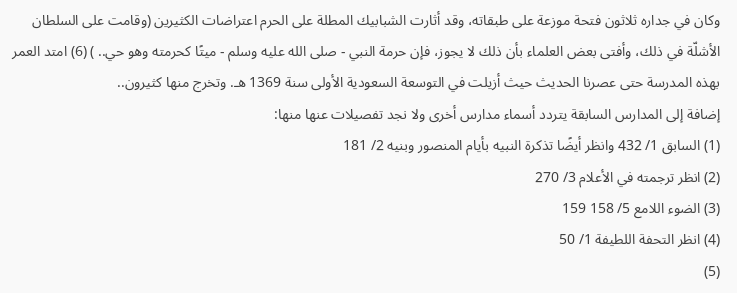وكان في جداره ثلاثون فتحة موزعة على طبقاته، وقد أثارت الشبابيك المطلة على الحرم اعتراضات الكثيرين (وقامت على السلطان الأشلّة في ذلك، وأفتى بعض العلماء بأن ذلك لا يجوز، فإن حرمة النبي - صلى الله عليه وسلم - ميتًا كحرمته وهو حي.. ) (6) امتد العمر بهذه المدرسة حتى عصرنا الحديث حيث أزيلت في التوسعة السعودية الأولى سنة 1369 هـ. وتخرج منها كثيرون..
إضافة إلى المدارس السابقة يتردد أسماء مدارس أخرى ولا نجد تفصيلات عنها منها:
(1) السابق 1/ 432 وانظر أيضًا تذكرة النبيه بأيام المنصور وبنيه 2/ 181
(2) انظر ترجمته في الأعلام 3/ 270
(3) الضوء اللامع 5/ 158 159
(4) انظر التحفة اللطيفة 1/ 50
(5)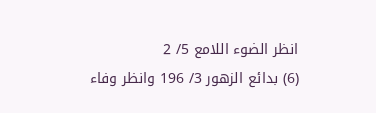انظر الضوء اللامع 5/ 2
(6) بدائع الزهور 3/ 196 وانظر وفاء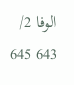الوفا 2/ 643 645